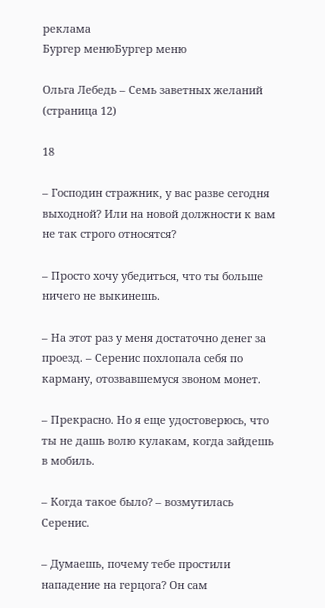реклама
Бургер менюБургер меню

Ольга Лебедь – Семь заветных желаний (страница 12)

18

– Господин стражник, у вас разве сегодня выходной? Или на новой должности к вам не так строго относятся?

– Просто хочу убедиться, что ты больше ничего не выкинешь.

– На этот раз у меня достаточно денег за проезд. – Серенис похлопала себя по карману, отозвавшемуся звоном монет.

– Прекрасно. Но я еще удостоверюсь, что ты не дашь волю кулакам, когда зайдешь в мобиль.

– Когда такое было? – возмутилась Серенис.

– Думаешь, почему тебе простили нападение на герцога? Он сам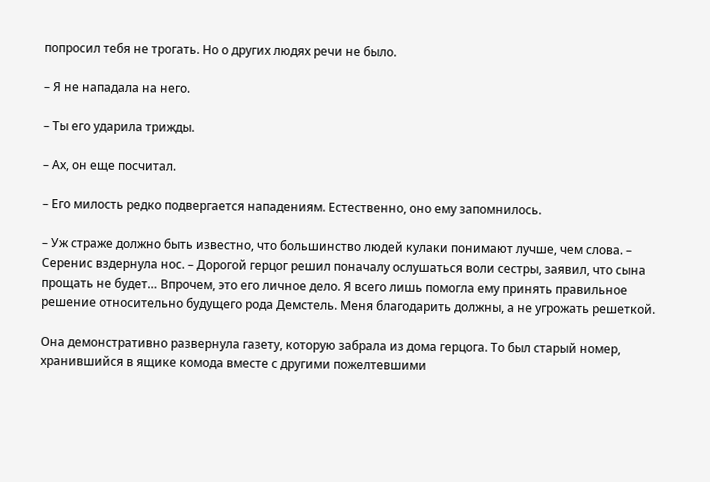попросил тебя не трогать. Но о других людях речи не было.

– Я не нападала на него.

– Ты его ударила трижды.

– Ах, он еще посчитал.

– Его милость редко подвергается нападениям. Естественно, оно ему запомнилось.

– Уж страже должно быть известно, что большинство людей кулаки понимают лучше, чем слова. – Серенис вздернула нос. – Дорогой герцог решил поначалу ослушаться воли сестры, заявил, что сына прощать не будет… Впрочем, это его личное дело. Я всего лишь помогла ему принять правильное решение относительно будущего рода Демстель. Меня благодарить должны, а не угрожать решеткой.

Она демонстративно развернула газету, которую забрала из дома герцога. То был старый номер, хранившийся в ящике комода вместе с другими пожелтевшими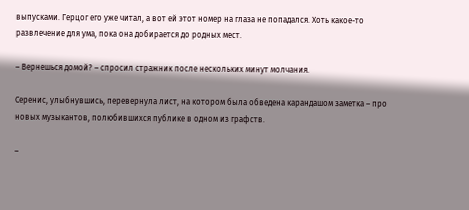выпусками. Герцог его уже читал, а вот ей этот номер на глаза не попадался. Хоть какое-то развлечение для ума, пока она добирается до родных мест.

– Вернешься домой? – спросил стражник после нескольких минут молчания.

Серенис, улыбнувшись, перевернула лист, на котором была обведена карандашом заметка – про новых музыкантов, полюбившихся публике в одном из графств.

–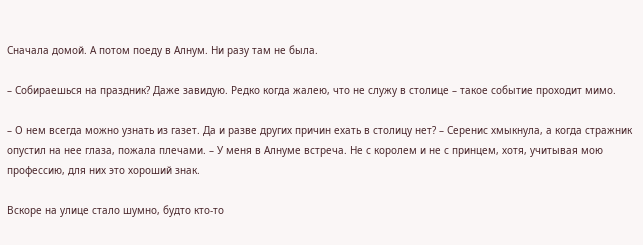Сначала домой. А потом поеду в Алнум. Ни разу там не была.

– Собираешься на праздник? Даже завидую. Редко когда жалею, что не служу в столице – такое событие проходит мимо.

– О нем всегда можно узнать из газет. Да и разве других причин ехать в столицу нет? – Серенис хмыкнула, а когда стражник опустил на нее глаза, пожала плечами. – У меня в Алнуме встреча. Не с королем и не с принцем, хотя, учитывая мою профессию, для них это хороший знак.

Вскоре на улице стало шумно, будто кто-то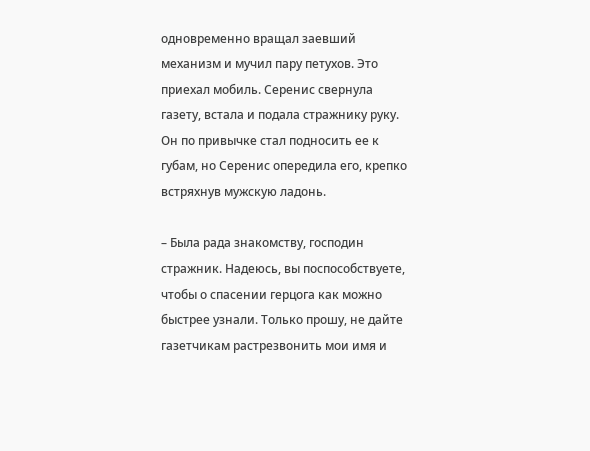одновременно вращал заевший механизм и мучил пару петухов. Это приехал мобиль. Серенис свернула газету, встала и подала стражнику руку. Он по привычке стал подносить ее к губам, но Серенис опередила его, крепко встряхнув мужскую ладонь.

– Была рада знакомству, господин стражник. Надеюсь, вы поспособствуете, чтобы о спасении герцога как можно быстрее узнали. Только прошу, не дайте газетчикам растрезвонить мои имя и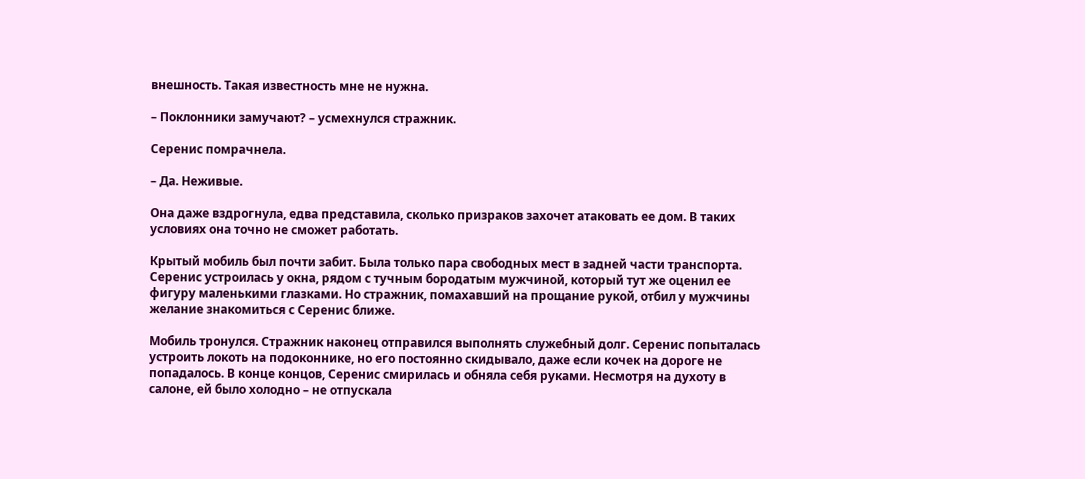внешность. Такая известность мне не нужна.

– Поклонники замучают? – усмехнулся стражник.

Серенис помрачнела.

– Да. Неживые.

Она даже вздрогнула, едва представила, сколько призраков захочет атаковать ее дом. В таких условиях она точно не сможет работать.

Крытый мобиль был почти забит. Была только пара свободных мест в задней части транспорта. Серенис устроилась у окна, рядом с тучным бородатым мужчиной, который тут же оценил ее фигуру маленькими глазками. Но стражник, помахавший на прощание рукой, отбил у мужчины желание знакомиться с Серенис ближе.

Мобиль тронулся. Стражник наконец отправился выполнять служебный долг. Серенис попыталась устроить локоть на подоконнике, но его постоянно скидывало, даже если кочек на дороге не попадалось. В конце концов, Серенис смирилась и обняла себя руками. Несмотря на духоту в салоне, ей было холодно – не отпускала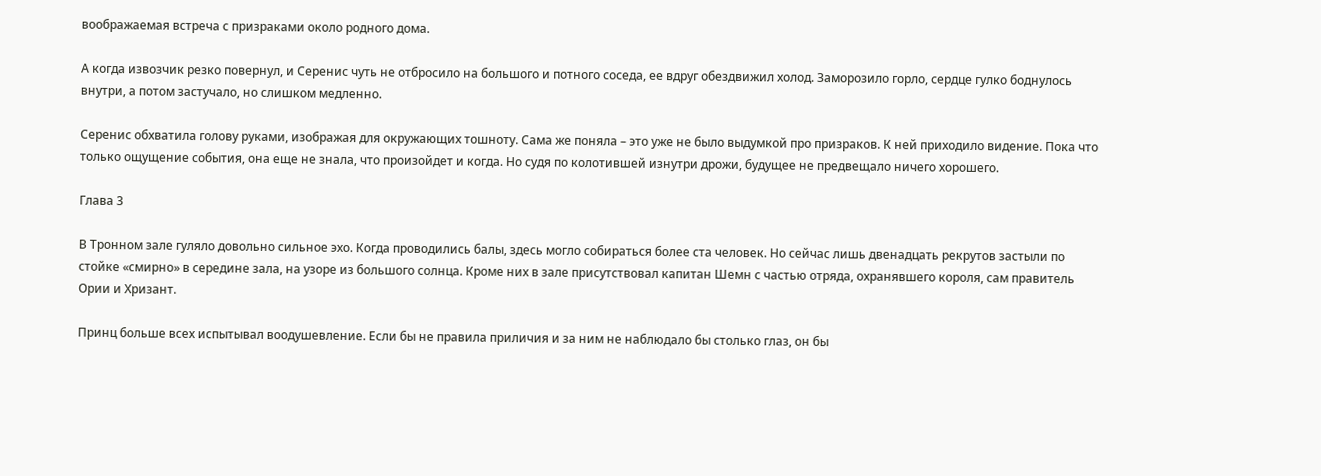воображаемая встреча с призраками около родного дома.

А когда извозчик резко повернул, и Серенис чуть не отбросило на большого и потного соседа, ее вдруг обездвижил холод. Заморозило горло, сердце гулко боднулось внутри, а потом застучало, но слишком медленно.

Серенис обхватила голову руками, изображая для окружающих тошноту. Сама же поняла – это уже не было выдумкой про призраков. К ней приходило видение. Пока что только ощущение события, она еще не знала, что произойдет и когда. Но судя по колотившей изнутри дрожи, будущее не предвещало ничего хорошего.

Глава 3

В Тронном зале гуляло довольно сильное эхо. Когда проводились балы, здесь могло собираться более ста человек. Но сейчас лишь двенадцать рекрутов застыли по стойке «смирно» в середине зала, на узоре из большого солнца. Кроме них в зале присутствовал капитан Шемн с частью отряда, охранявшего короля, сам правитель Ории и Хризант.

Принц больше всех испытывал воодушевление. Если бы не правила приличия и за ним не наблюдало бы столько глаз, он бы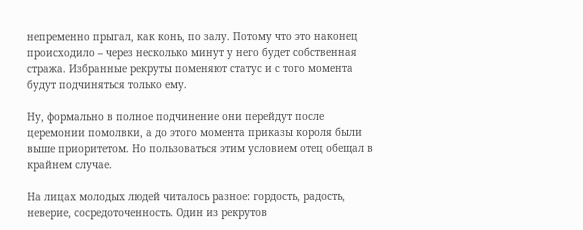непременно прыгал, как конь, по залу. Потому что это наконец происходило – через несколько минут у него будет собственная стража. Избранные рекруты поменяют статус и с того момента будут подчиняться только ему.

Ну, формально в полное подчинение они перейдут после церемонии помолвки, а до этого момента приказы короля были выше приоритетом. Но пользоваться этим условием отец обещал в крайнем случае.

На лицах молодых людей читалось разное: гордость, радость, неверие, сосредоточенность. Один из рекрутов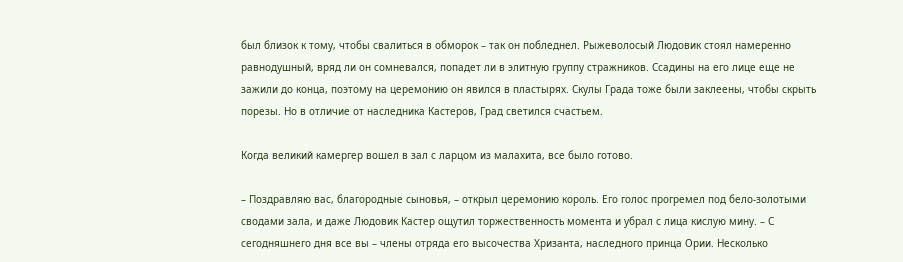был близок к тому, чтобы свалиться в обморок – так он побледнел. Рыжеволосый Людовик стоял намеренно равнодушный, вряд ли он сомневался, попадет ли в элитную группу стражников. Ссадины на его лице еще не зажили до конца, поэтому на церемонию он явился в пластырях. Скулы Града тоже были заклеены, чтобы скрыть порезы. Но в отличие от наследника Кастеров, Град светился счастьем.

Когда великий камергер вошел в зал с ларцом из малахита, все было готово.

– Поздравляю вас, благородные сыновья, – открыл церемонию король. Его голос прогремел под бело-золотыми сводами зала, и даже Людовик Кастер ощутил торжественность момента и убрал с лица кислую мину. – С сегодняшнего дня все вы – члены отряда его высочества Хризанта, наследного принца Ории. Несколько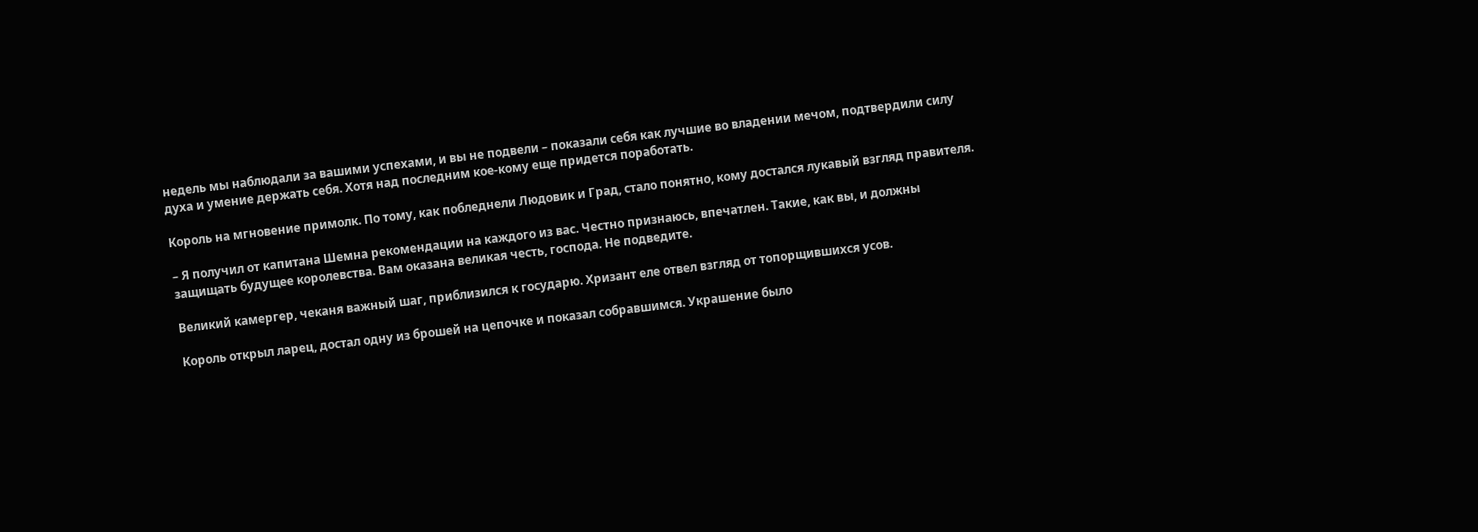недель мы наблюдали за вашими успехами, и вы не подвели – показали себя как лучшие во владении мечом, подтвердили силу духа и умение держать себя. Хотя над последним кое-кому еще придется поработать.

Король на мгновение примолк. По тому, как побледнели Людовик и Град, стало понятно, кому достался лукавый взгляд правителя.

– Я получил от капитана Шемна рекомендации на каждого из вас. Честно признаюсь, впечатлен. Такие, как вы, и должны защищать будущее королевства. Вам оказана великая честь, господа. Не подведите.

Великий камергер, чеканя важный шаг, приблизился к государю. Хризант еле отвел взгляд от топорщившихся усов.

Король открыл ларец, достал одну из брошей на цепочке и показал собравшимся. Украшение было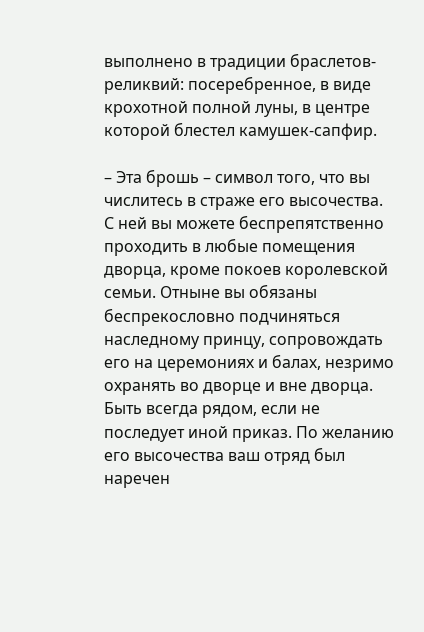выполнено в традиции браслетов-реликвий: посеребренное, в виде крохотной полной луны, в центре которой блестел камушек-сапфир.

– Эта брошь – символ того, что вы числитесь в страже его высочества. С ней вы можете беспрепятственно проходить в любые помещения дворца, кроме покоев королевской семьи. Отныне вы обязаны беспрекословно подчиняться наследному принцу, сопровождать его на церемониях и балах, незримо охранять во дворце и вне дворца. Быть всегда рядом, если не последует иной приказ. По желанию его высочества ваш отряд был наречен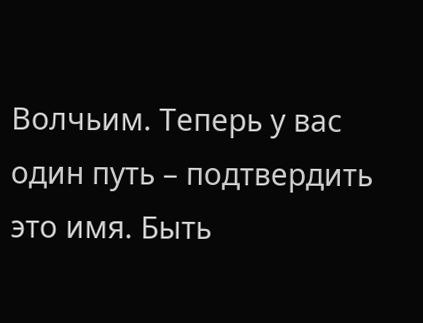Волчьим. Теперь у вас один путь – подтвердить это имя. Быть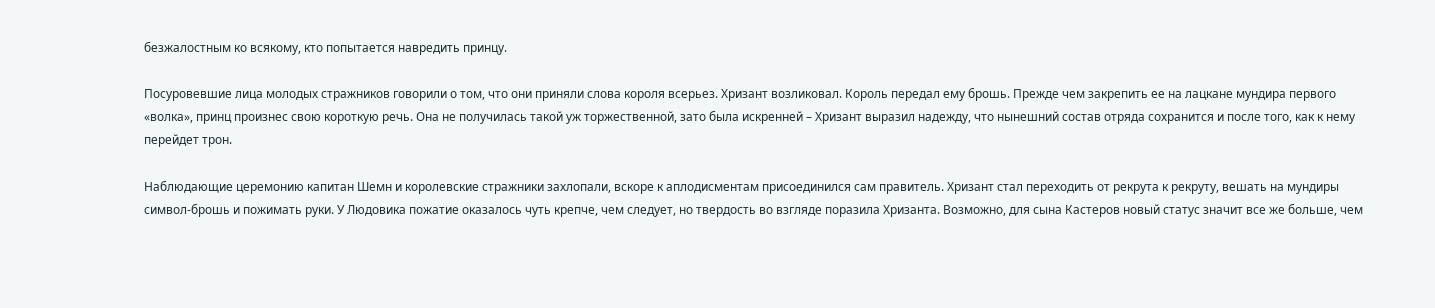безжалостным ко всякому, кто попытается навредить принцу.

Посуровевшие лица молодых стражников говорили о том, что они приняли слова короля всерьез. Хризант возликовал. Король передал ему брошь. Прежде чем закрепить ее на лацкане мундира первого «волка», принц произнес свою короткую речь. Она не получилась такой уж торжественной, зато была искренней – Хризант выразил надежду, что нынешний состав отряда сохранится и после того, как к нему перейдет трон.

Наблюдающие церемонию капитан Шемн и королевские стражники захлопали, вскоре к аплодисментам присоединился сам правитель. Хризант стал переходить от рекрута к рекруту, вешать на мундиры символ-брошь и пожимать руки. У Людовика пожатие оказалось чуть крепче, чем следует, но твердость во взгляде поразила Хризанта. Возможно, для сына Кастеров новый статус значит все же больше, чем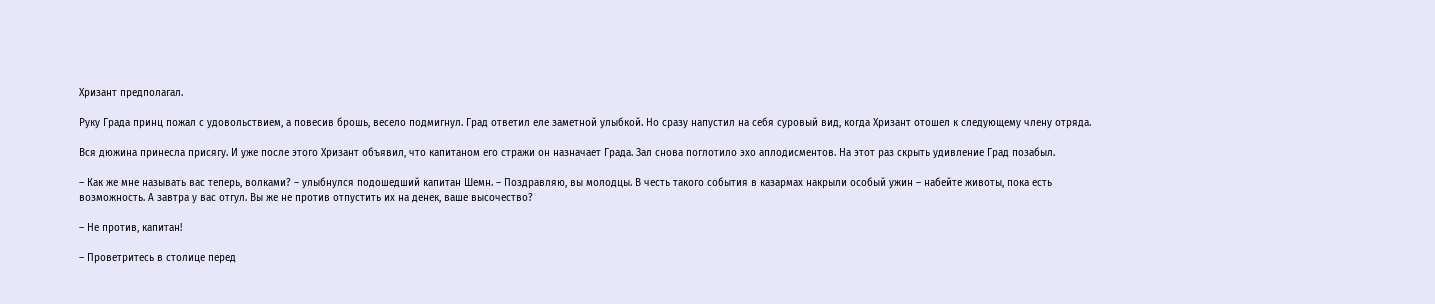Хризант предполагал.

Руку Града принц пожал с удовольствием, а повесив брошь, весело подмигнул. Град ответил еле заметной улыбкой. Но сразу напустил на себя суровый вид, когда Хризант отошел к следующему члену отряда.

Вся дюжина принесла присягу. И уже после этого Хризант объявил, что капитаном его стражи он назначает Града. Зал снова поглотило эхо аплодисментов. На этот раз скрыть удивление Град позабыл.

– Как же мне называть вас теперь, волками? – улыбнулся подошедший капитан Шемн. – Поздравляю, вы молодцы. В честь такого события в казармах накрыли особый ужин – набейте животы, пока есть возможность. А завтра у вас отгул. Вы же не против отпустить их на денек, ваше высочество?

– Не против, капитан!

– Проветритесь в столице перед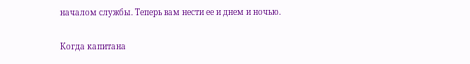началом службы. Теперь вам нести ее и днем и ночью.

Когда капитана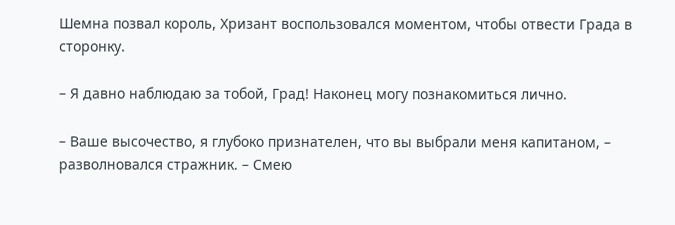Шемна позвал король, Хризант воспользовался моментом, чтобы отвести Града в сторонку.

– Я давно наблюдаю за тобой, Град! Наконец могу познакомиться лично.

– Ваше высочество, я глубоко признателен, что вы выбрали меня капитаном, – разволновался стражник. – Смею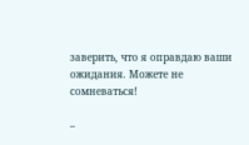заверить, что я оправдаю ваши ожидания. Можете не сомневаться!

–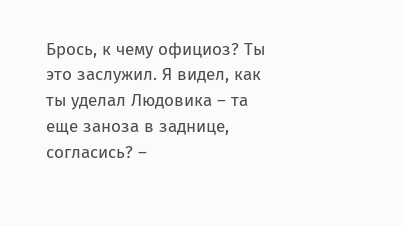Брось, к чему официоз? Ты это заслужил. Я видел, как ты уделал Людовика – та еще заноза в заднице, согласись? –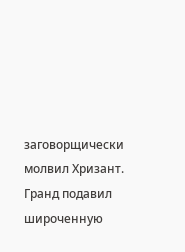заговорщически молвил Хризант. Гранд подавил широченную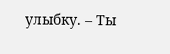улыбку. – Ты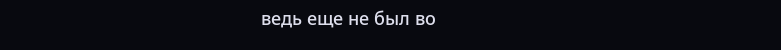ведь еще не был во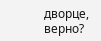дворце, верно?